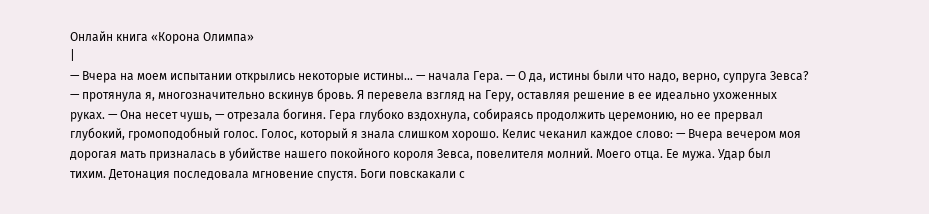Онлайн книга «Корона Олимпа»
|
— Вчера на моем испытании открылись некоторые истины… — начала Гера. — О да, истины были что надо, верно, супруга Зевса? — протянула я, многозначительно вскинув бровь. Я перевела взгляд на Геру, оставляя решение в ее идеально ухоженных руках. — Она несет чушь, — отрезала богиня. Гера глубоко вздохнула, собираясь продолжить церемонию, но ее прервал глубокий, громоподобный голос. Голос, который я знала слишком хорошо. Келис чеканил каждое слово: — Вчера вечером моя дорогая мать призналась в убийстве нашего покойного короля Зевса, повелителя молний. Моего отца. Ее мужа. Удар был тихим. Детонация последовала мгновение спустя. Боги повскакали с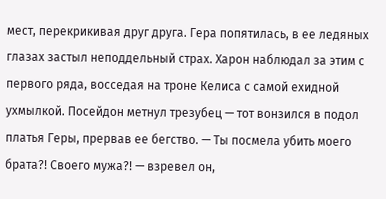мест, перекрикивая друг друга. Гера попятилась, в ее ледяных глазах застыл неподдельный страх. Харон наблюдал за этим с первого ряда, восседая на троне Келиса с самой ехидной ухмылкой. Посейдон метнул трезубец — тот вонзился в подол платья Геры, прервав ее бегство. — Ты посмела убить моего брата?! Своего мужа?! — взревел он,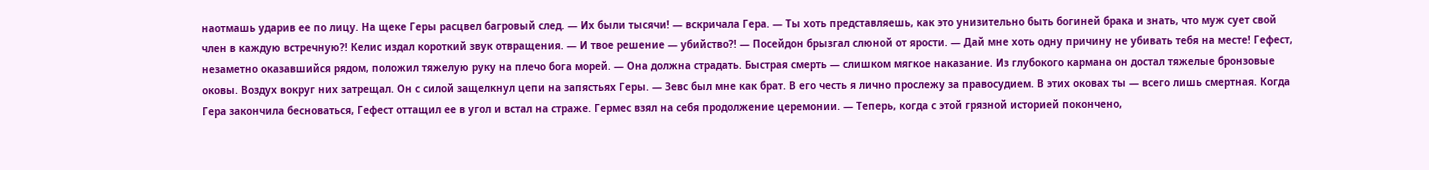наотмашь ударив ее по лицу. На щеке Геры расцвел багровый след. — Их были тысячи! — вскричала Гера. — Ты хоть представляешь, как это унизительно быть богиней брака и знать, что муж сует свой член в каждую встречную?! Келис издал короткий звук отвращения. — И твое решение — убийство?! — Посейдон брызгал слюной от ярости. — Дай мне хоть одну причину не убивать тебя на месте! Гефест, незаметно оказавшийся рядом, положил тяжелую руку на плечо бога морей. — Она должна страдать. Быстрая смерть — слишком мягкое наказание. Из глубокого кармана он достал тяжелые бронзовые оковы. Воздух вокруг них затрещал. Он с силой защелкнул цепи на запястьях Геры. — Зевс был мне как брат. В его честь я лично прослежу за правосудием. В этих оковах ты — всего лишь смертная. Когда Гера закончила бесноваться, Гефест оттащил ее в угол и встал на страже. Гермес взял на себя продолжение церемонии. — Теперь, когда с этой грязной историей покончено,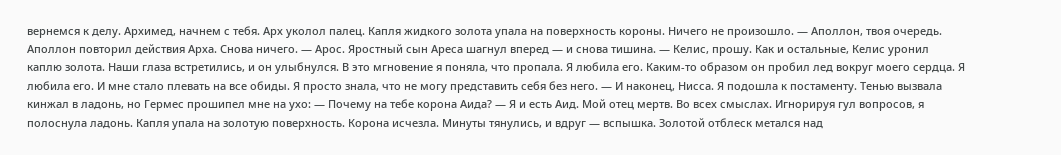вернемся к делу. Архимед, начнем с тебя. Арх уколол палец. Капля жидкого золота упала на поверхность короны. Ничего не произошло. — Аполлон, твоя очередь. Аполлон повторил действия Арха. Снова ничего. — Арос. Яростный сын Ареса шагнул вперед — и снова тишина. — Келис, прошу. Как и остальные, Келис уронил каплю золота. Наши глаза встретились, и он улыбнулся. В это мгновение я поняла, что пропала. Я любила его. Каким-то образом он пробил лед вокруг моего сердца. Я любила его. И мне стало плевать на все обиды. Я просто знала, что не могу представить себя без него. — И наконец, Нисса. Я подошла к постаменту. Тенью вызвала кинжал в ладонь, но Гермес прошипел мне на ухо: — Почему на тебе корона Аида? — Я и есть Аид. Мой отец мертв. Во всех смыслах. Игнорируя гул вопросов, я полоснула ладонь. Капля упала на золотую поверхность. Корона исчезла. Минуты тянулись, и вдруг — вспышка. Золотой отблеск метался над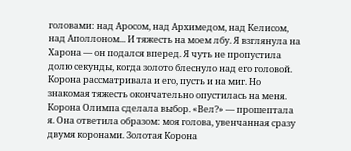головами: над Аросом, над Архимедом, над Келисом, над Аполлоном... И тяжесть на моем лбу. Я взглянула на Харона — он подался вперед. Я чуть не пропустила долю секунды, когда золото блеснуло над его головой. Корона рассматривала и его, пусть и на миг. Но знакомая тяжесть окончательно опустилась на меня. Корона Олимпа сделала выбор. «Вел?» — прошептала я. Она ответила образом: моя голова, увенчанная сразу двумя коронами. Золотая Корона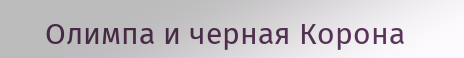Олимпа и черная Корона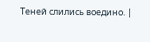Теней слились воедино. |